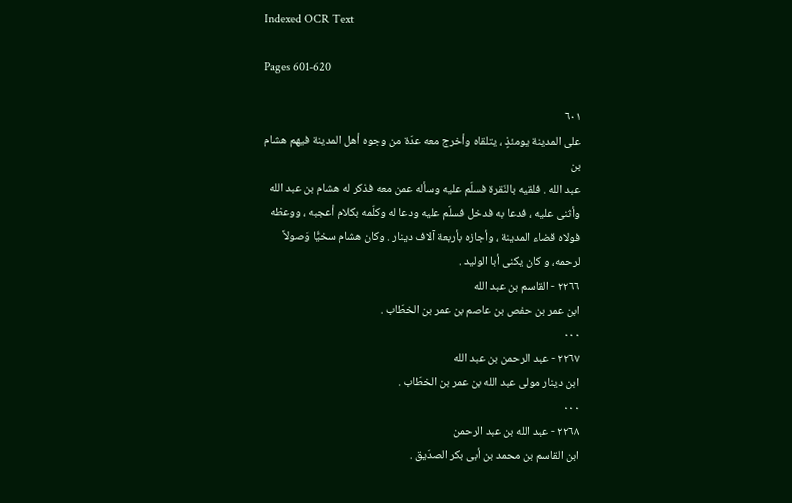Indexed OCR Text

Pages 601-620

٦٠١
على المدينة يومئذٍ ، يتلقاه وأخرج معه عدّة من وجوه أهل المدينة فيهم هشام بن
عبد الله . فلقيه بالنّقرة فسلّم عليه وسأله عمن معه فذكر له هشام بن عبد الله
وأثنى عليه ، فدعا به فدخل فسلّم عليه ودعا له وكلّمه بكلام أعجبه ، ووعظه
فولاه قضاء المدينة ، وأجازه بأربعة آلاف دينار . وكان هشام سخيًّا وَصولاً
لرحمه، و کان یکنی أبا الوليد .
٢٢٦٦ - القاسم بن عبد الله
ابن عمر بن حفص بن عاصم بن عمر بن الخطّاب .
٠٠٠
٢٢٦٧ - عبد الرحمن بن عبد الله
ابن دينار مولى عبد الله بن عمر بن الخطّاب .
٠٠٠
٢٢٦٨ - عبد الله بن عبد الرحمن
ابن القاسم بن محمد بن أبى بكر الصدّيق .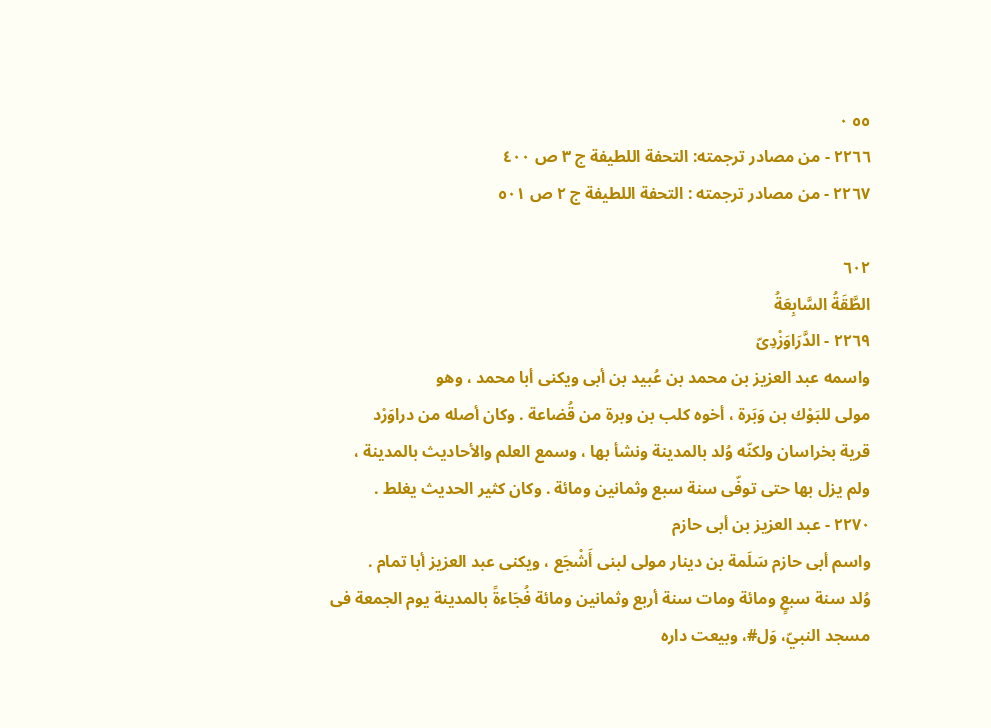٥٥ ٠
٢٢٦٦ - من مصادر ترجمته: التحفة اللطيفة ج ٣ ص ٤٠٠
٢٢٦٧ - من مصادر ترجمته : التحفة اللطيفة ج ٢ ص ٥٠١

٦٠٢
الطَّقَةُ السَّابِعَةُ
٢٢٦٩ - الدَّرَاوَزْدِىّ
واسمه عبد العزيز بن محمد بن عُبيد بن أبى ويكنى أبا محمد ، وهو
مولى للبَوْك بن وَبَرة ، أخوه كلب بن وبرة من قُضاعة . وكان أصله من دراوَرْد
قرية بخراسان ولكنّه وُلد بالمدينة ونشأ بها ، وسمع العلم والأحاديث بالمدينة ،
ولم يزل بها حتى توفّى سنة سبع وثمانين ومائة . وكان كثير الحديث يغلط .
٢٢٧٠ - عبد العزيز بن أبى حازم
واسم أبى حازم سَلَمة بن دينار مولى لبنى أَشْجَع ، ويكنى عبد العزيز أبا تمام .
وُلد سنة سبعٍ ومائة ومات سنة أربع وثمانين ومائة فُجَاءةً بالمدينة يوم الجمعة فى
مسجد النبيّ، وَل#، وبيعت داره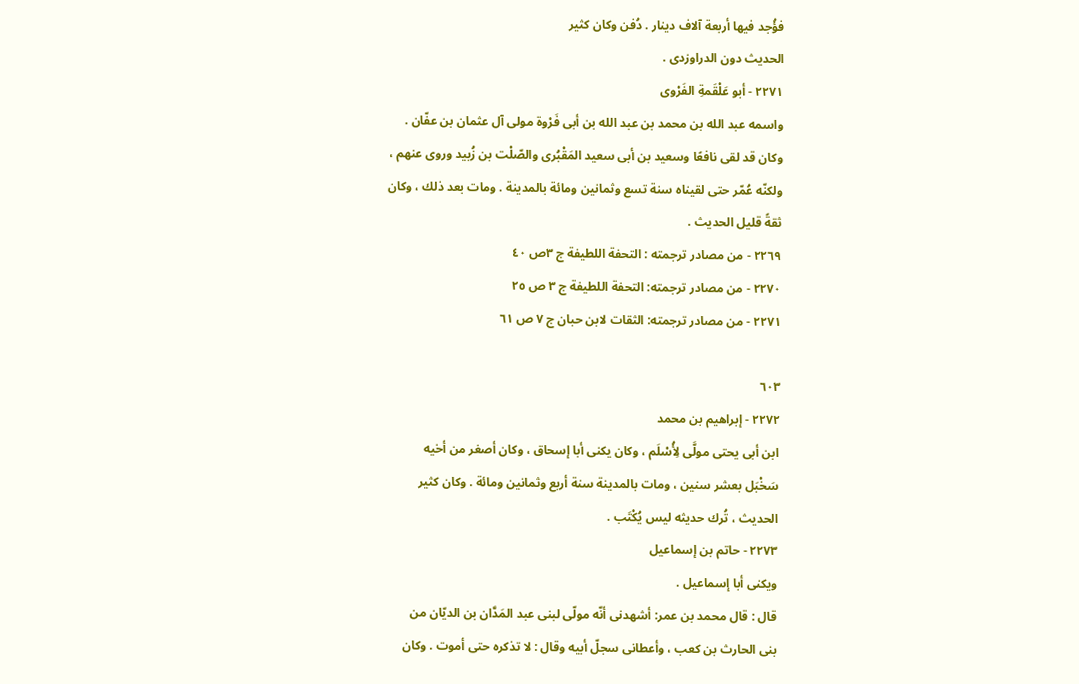فؤُجد فيها أربعة آلاف دينار . دُفن وكان كثير
الحديث دون الدراوزدى .
٢٢٧١ - أبو عَلْقَمةِ الفَرْوى
واسمه عبد الله بن محمد بن عبد الله بن أبى فَرْوة مولى آل عثمان بن عفّان .
وكان قد لقى نافعًا وسعيد بن أبى سعيد المَقْبُرى والصّلْت بن زُبيد وروى عنهم ،
ولكنّه عُمّر حتى لقيناه سنة تسع وثمانين ومائة بالمدينة . ومات بعد ذلك ، وكان
ثقةً قليل الحديث .
٢٢٦٩ - من مصادر ترجمته : التحفة اللطيفة ج ٣ص ٤٠
٢٢٧٠ - من مصادر ترجمته: التحفة اللطيفة ج ٣ ص ٢٥
٢٢٧١ - من مصادر ترجمته: الثقات لابن حبان ج ٧ ص ٦١

٦٠٣
٢٢٧٢ - إبراهيم بن محمد
ابن أبى يحتى مولَّی لِأُسْلَم ، وکان یکنی أبا إسحاق ، وكان أصغر من أخيه
سَخْبَل بعشر سنين ، ومات بالمدينة سنة أربع وثمانين ومائة . وكان كثير
الحديث ، تُرك حديثه ليس يُكْتَب .
٢٢٧٣ - حاتم بن إسماعيل
ويكنى أبا إسماعيل .
قال : قال محمد بن عمر: أشهدنى أنّه مولّى لبنى عبد المَدَّان بن الدیّان من
بنى الحارث بن كعب ، وأعطانى سجلّ أبيه وقال : لا تذكره حتى أموت . وكان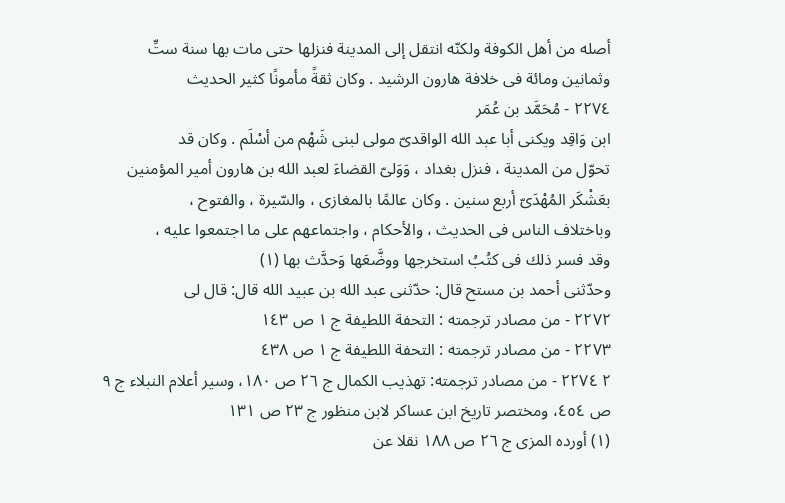أصله من أهل الكوفة ولكنّه انتقل إلى المدينة فنزلها حتى مات بها سنة ستِّ
وثمانين ومائة فى خلافة هارون الرشيد . وكان ثقةً مأمونًا كثير الحديث
٢٢٧٤ - مُحَمَّد بن عُمَر
ابن وَاقِد ويكنى أبا عبد الله الواقدىّ مولى لبنى شَهْم من أسْلَم . وكان قد
تحوّل من المدينة ، فنزل بغداد ، وَوَلىّ القضاءَ لعبد الله بن هارون أمير المؤمنين
بعَشْكَر المُهْدَىّ أربع سنين . وكان عالمًا بالمغازى ، والسّيرة ، والفتوح ،
وباختلاف الناس فى الحديث ، والأحكام ، واجتماعهم على ما اجتمعوا عليه ،
وقد فسر ذلك فى كتُبُ استخرجها ووضَّعَها وَحدَّث بها (١)
وحدّثنى أحمد بن مستح قال: حدّثنى عبد الله بن عبيد الله قال: قال لى
٢٢٧٢ - من مصادر ترجمته : التحفة اللطيفة ج ١ ص ١٤٣
٢٢٧٣ - من مصادر ترجمته : التحفة اللطيفة ج ١ ص ٤٣٨
٢ ٢٢٧٤ - من مصادر ترجمته: تهذيب الكمال ج ٢٦ ص ١٨٠، وسير أعلام النبلاء ج ٩
ص ٤٥٤، ومختصر تاريخ ابن عساكر لابن منظور ج ٢٣ ص ١٣١
(١) أورده المزی ج ٢٦ ص ١٨٨ نقلا عن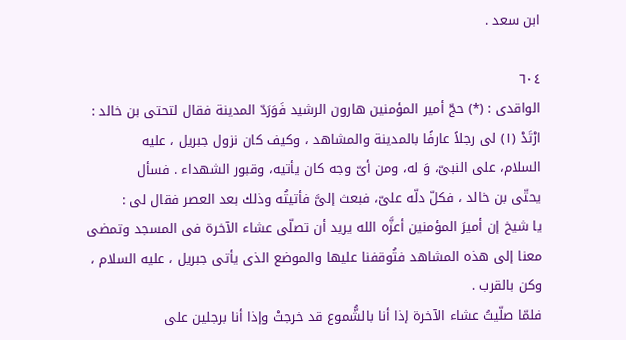ابن سعد .

٦٠٤
الواقدى : (*) حجّ أمير المؤمنين هارون الرشيد فَوَرَدّ المدینة فقال لتحتی بن خالد :
ارْتَدْ (١) لى رجلاً عارفًا بالمدينة والمشاهد ، وكيف كان نزول جبريل ، عليه
السلام، على النبىّ، وَ له، ومن أىّ وجه كان يأتيه، وقبور الشهداء . فسأل
يحتّى بن خالد ، فكلّ دلّه علىّ، فبعث إلىَّ فأتيتُه وذلك بعد العصر فقال لى :
يا شيخ إن أميرَ المؤمنين أعزَّه الله يريد أن تصلّى عشاء الآخرة فى المسجد وتمضى
معنا إلى هذه المشاهد فتُوقفنا عليها والموضع الذى يأتى جبريل ، عليه السلام ،
وكن بالقرب .
فلمّا صلّيتُ عشاء الآخرة إذا أنا بالشُّموع قد خرجتْ وإذا أنا برجلين على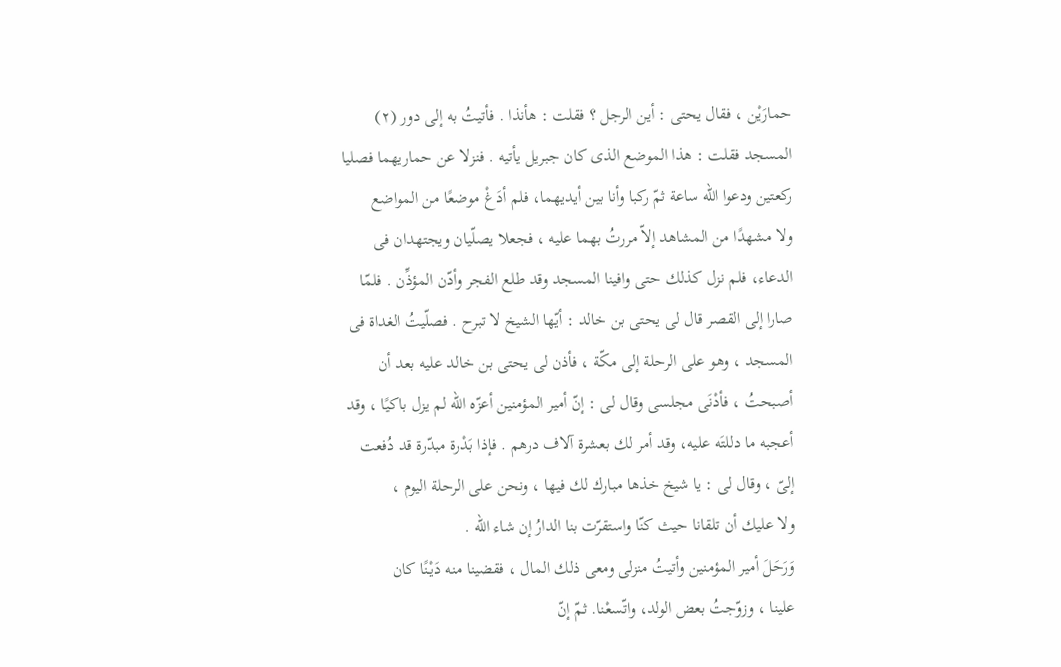حمارَيْن ، فقال يحتى : أين الرجل ؟ فقلت : هأنذا . فأتيتُ به إلى دور (٢)
المسجد فقلت : هذا الموضع الذى كان جبريل يأتيه . فنزلا عن حماريهما فصليا
ركعتين ودعوا الله ساعة ثمّ ركبا وأنا بين أيديهما، فلم أدَغْ موضعًا من المواضع
ولا مشهدًا من المشاهد إلاّ مررتُ بهما عليه ، فجعلا يصلّيان ويجتهدان فى
الدعاء، فلم نزل كذلك حتى وافينا المسجد وقد طلع الفجر وأدّن المؤذِّن . فلمّا
صارا إلى القصر قال لى يحتى بن خالد : أيّها الشيخ لا تبرح . فصلّيتُ الغداة فى
المسجد ، وهو على الرحلة إلى مكّة ، فأذن لى يحتى بن خالد عليه بعد أن
أصبحتُ ، فأدْنَى مجلسى وقال لى : إنّ أمير المؤمنين أعزّه الله لم یزل باكيًا ، وقد
أعجبه ما دللتَه عليه، وقد أمر لك بعشرة آلاف درهم . فإذا بَدْرة مبدّرة قد دُفعت
إلىّ ، وقال لى : يا شيخ خذها مبارك لك فيها ، ونحن على الرحلة اليوم ،
ولا عليك أن تلقانا حيث كنّا واستقرّت بنا الدارُ إن شاء الله .
وَرَحَلَ أمير المؤمنين وأتيتُ منزلى ومعى ذلك المال ، فقضينا منه دَيْنًا كان
علينا ، وزوّجتُ بعض الولد، واتّسعْنا. ثمّ إنّ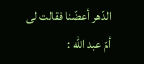الدّهر أعضّنا فقالت لى أمّ عبد الله :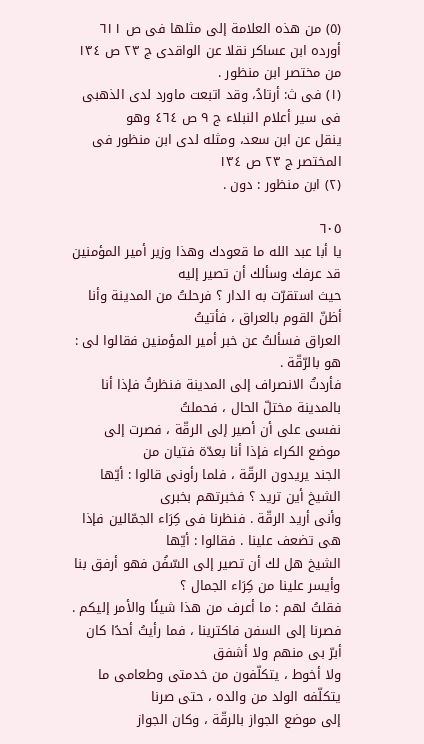(٥) من هذه العلامة إلى مثلها فى ص ٦١١ أورده ابن عساكر نقلا عن الواقدى ج ٢٣ ص ١٣٤
من مختصر ابن منظور .
(١) فى ث: أرتادُ، وقد اتبعت ماورد لدى الذهبى فى سير أعلام النبلاء ج ٩ ص ٤٦٤ وهو
ينقل عن ابن سعد، ومثله لدى ابن منظور فى المختصر ج ٢٣ ص ١٣٤
(٢) ابن منظور : دون .

٦٠٥
يا أبا عبد الله ما قعودك وهذا وزير أمير المؤمنين قد عرفك وسألك أن تصير إليه
حيث استقرّت به الدار ؟ فرحلتُ من المدينة وأنا أظنّ القوم بالعراق ، فأتيتُ
العراق فسألتُ عن خبر أمير المؤمنين فقالوا لى : هو بالرّقّة .
فأردتُ الانصراف إلى المدينة فنظرتُ فإذا أنا بالمدينة مختلّ الحال ، فحملتُ
نفسى على أن أصير إلى الرقّة ، فصرت إلى موضع الكراء فإذا أنا بعدّة فتيان من
الجند يريدون الرقّة ، فلما رأونى قالوا : أيّها الشيخ أين تريد ؟ فخبرتهم بخبرى
وأنى أريد الرقّة . فنظرنا فى كِرَاء الجمّالين فإذا هى تضعف علينا . فقالوا : أيّها
الشيخ هل لك أن تصير إلى السّفُن فهو أرفق بنا وأيسر علينا من كِرَاء الجمال ؟
فقلتُ لهم : ما أعرف من هذا شيئًا والأمر إليكم .
فصرنا إلى السفن فاكترينا ، فما رأيتُ أحدًا كان أبرّ بى منهم ولا أشفق
ولا أخوط ، يتكلّفون من خدمتی وطعامی ما يتكلّفه الولد من والده ، حتى صرنا
إلى موضع الجواز بالرقّة ، وكان الجواز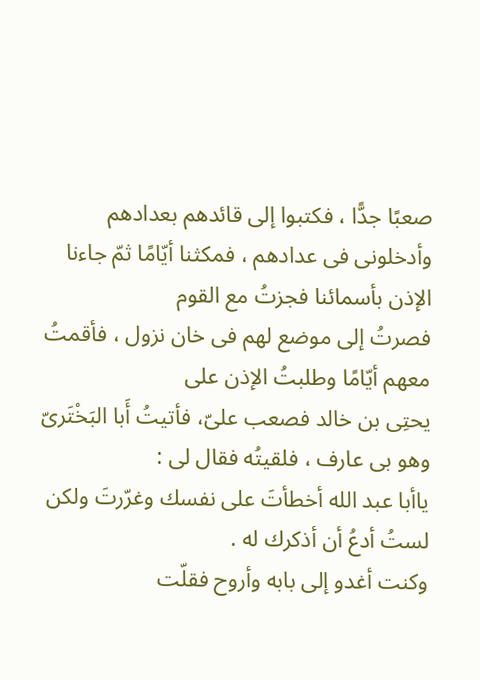صعبًا جدًّا ، فكتبوا إلى قائدهم بعدادهم
وأدخلونى فى عدادهم ، فمكثنا أيّامًا ثمّ جاءنا الإذن بأسمائنا فجزتُ مع القوم
فصرتُ إلى موضع لهم فى خان نزول ، فأقمتُ معهم أيّامًا وطلبتُ الإذن على
يحتِى بن خالد فصعب علىّ، فأتيتُ أَبا البَخْتَرىّ وهو بى عارف ، فلقيتُه فقال لى :
ياأبا عبد الله أخطأتَ على نفسك وغرّرتَ ولكن لستُ أدعُ أن أذكرك له .
وكنت أغدو إلى بابه وأروح فقلّت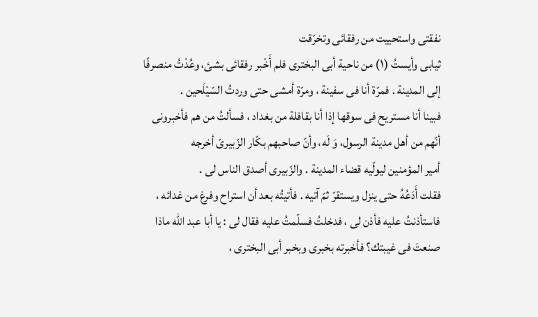نفقتى واستحييت من رفقائى وتخرّقت
ثيابى وأيستُ (١) من ناحية أبى البخترى فلم أَخْبر رفقائى بشئ، وعُدْتُ منصرفًا
إلى المدينة . فمرّة أنا فى سفينة ، ومرّة أمشى حتى وردتُ السّيْلَحين .
فبينا أنا مستريح فى سوقها إذا أنا بقافلة من بغداد ، فسألتُ من هم فأخبرونى
أنّهم من أهل مدينة الرسول، وَ لَه، وأنّ صاحبهم بكّار الزّبيرىّ أخرجه
أمير المؤمنين ليولّيه قضاء المدينة . والزّبيرى أصدق الناس لى .
فقلت أَدَعُهُ حتى ينزل ويستقرّ ثمّ آتيه . فأتيتُه بعد أن استراح وفرغ من غدائه ،
فاستأذنتُ عليه فأذن لى ، فدخلتُ فسلّمتُ عليه فقال لى : يا أبا عبد الله ماذا
صنعتَ فى غيبتك؟ فأخبرته بخبرى وبخبر أبى البخترى ،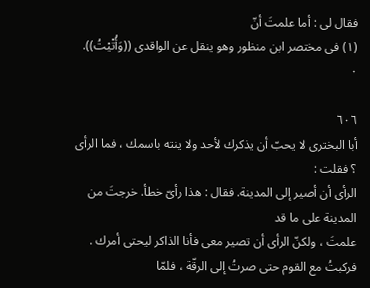فقال لى : أما علمتَ أنّ
(١) فى مختصر ابن منظور وهو ينقل عن الواقدى ((وَأُتْيْتُ)).
٠

٦٠٦
أبا البخترى لا يحبّ أن يذكرك لأحد ولا ينته باسمك ، فما الرأى ؟ فقلت :
الرأى أن أصير إلى المدينة. فقال : هذا رأىّ خطأ. خرجتَ من المدينة على ما قد
علمتَ ، ولكنّ الرأى أن تصير معى فأنا الذاكر ليحتى أمرك .
فركبتُ مع القوم حتى صرتُ إلى الرقّة ، فلمّا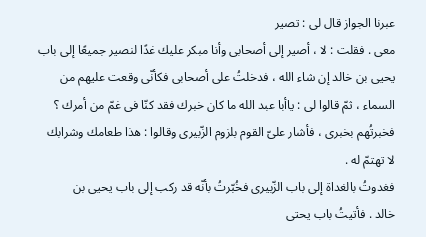عبرنا الجواز قال لى : تصير
معی . فقلت : لا ، أصیر إلی أصحابی وأنا مبکر علیك غدًا لنصیر جميعًا إلى باب
يحيى بن خالد إن شاء الله ، فدخلتُ على أصحابى فكأنّى وقعت عليهم من
السماء ، ثمّ قالوا لى : ياأبا عبد الله ما كان خبرك فقد كنّا فى غمّ من أمرك ؟
فخبرتُهم بخبرى ، فأشار علىّ القوم بلزوم الزّبيرى وقالوا : هذا طعامك وشرابك
لا تهتمّ له .
فغدوتُ بالغداة إلى باب الزّبيرى فخُبّرتُ بأنّه قد ركب إلى باب يحيى بن
خالد . فأتيتُ باب يحتى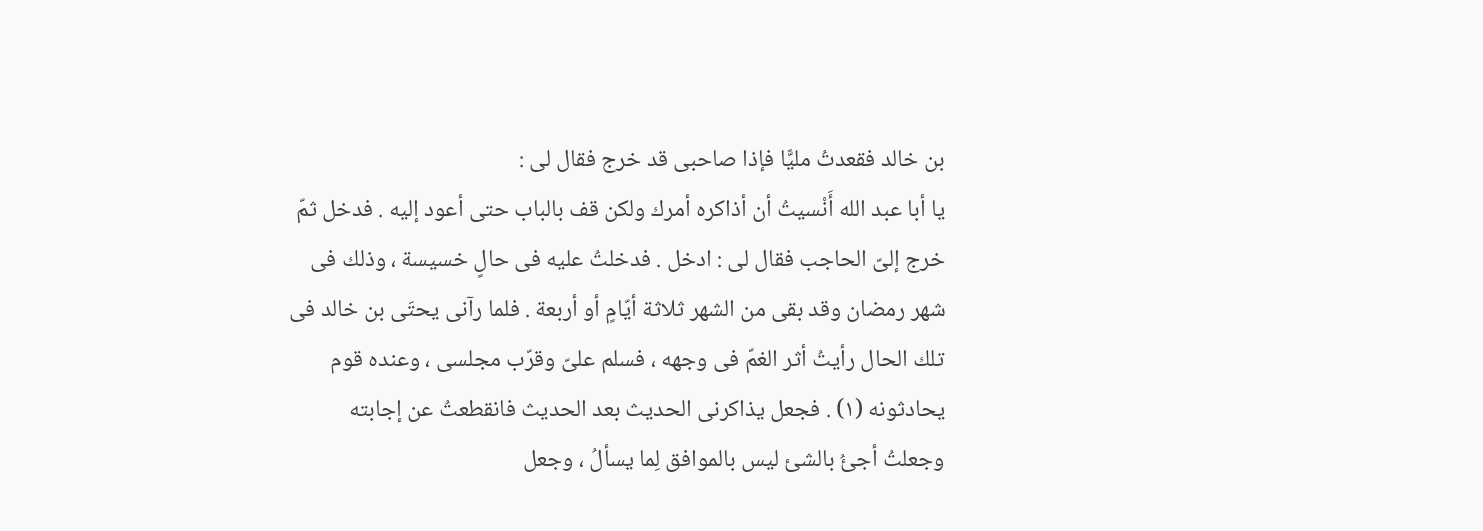بن خالد فقعدتُ مليًّا فإذا صاحبى قد خرج فقال لى :
يا أبا عبد الله أَنْسيتُ أن أذاكره أمرك ولكن قف بالباب حتى أعود إليه . فدخل ثمّ
خرج إلىّ الحاجب فقال لى : ادخل . فدخلتُ عليه فى حالٍ خسيسة ، وذلك فى
شهر رمضان وقد بقى من الشهر ثلاثة أيّامٍ أو أربعة . فلما رآنى يحتَى بن خالد فى
تلك الحال رأيتُ أثر الغمّ فى وجهه ، فسلم علىّ وقرّب مجلسى ، وعنده قوم
يحادثونه (١) . فجعل يذاكرنى الحديث بعد الحديث فانقطعتُ عن إجابته
وجعلتُ أجئُ بالشئ ليس بالموافق لِما يسألُ ، وجعل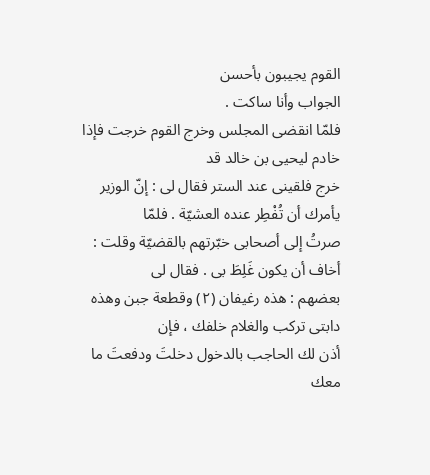القوم يجيبون بأحسن
الجواب وأنا ساكت .
فلمّا انقضى المجلس وخرج القوم خرجت فإذا خادم ليحيى بن خالد قد
خرج فلقينى عند الستر فقال لى : إنّ الوزير يأمرك أن تُفْطِر عنده العشيّة . فلمّا
صرتُ إلى أصحابى خبّرتهم بالقضيّة وقلت : أخاف أن يكون غَلِطَ بى . فقال لى
بعضهم : هذه رغيفان (٢) وقطعة جبن وهذه دابتى تركب والغلام خلفك ، فإن
أذن لك الحاجب بالدخول دخلتَ ودفعتَ ما معك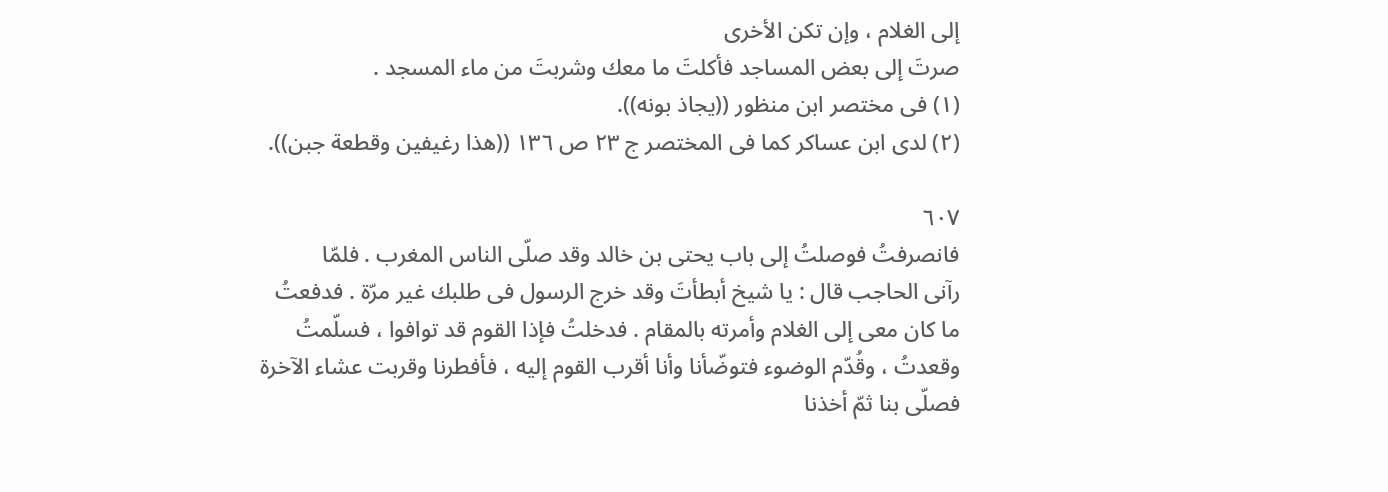إلى الغلام ، وإن تكن الأخرى
صرتَ إلى بعض المساجد فأكلتَ ما معك وشربتَ من ماء المسجد .
(١) فى مختصر ابن منظور ((يجاذ بونه)).
(٢) لدى ابن عساكر كما فى المختصر ج ٢٣ ص ١٣٦ ((هذا رغيفين وقطعة جبن)).

٦٠٧
فانصرفتُ فوصلتُ إلى باب يحتى بن خالد وقد صلّى الناس المغرب . فلمّا
رآنى الحاجب قال : يا شيخ أبطأتَ وقد خرج الرسول فى طلبك غير مرّة . فدفعتُ
ما كان معى إلى الغلام وأمرته بالمقام . فدخلتُ فإذا القوم قد توافوا ، فسلّمتُ
وقعدتُ ، وقُدّم الوضوء فتوضّأنا وأنا أقرب القوم إليه ، فأفطرنا وقربت عشاء الآخرة
فصلّى بنا ثمّ أخذنا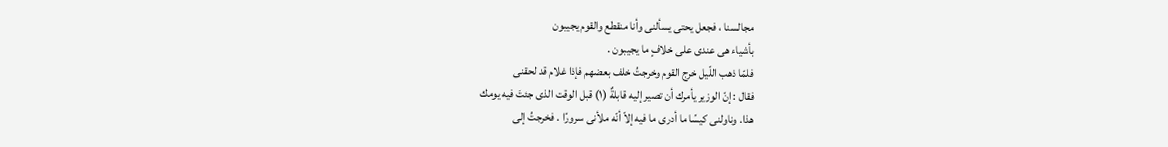مجالسنا ، فجعل يحتى يسألنى وأنا منقطع والقوم يجيبون
بأشياء هى عندى على خلافٍ ما يجيبون .
فلمّا ذهب اللّيل خرج القوم وخرجتُ خلف بعضهم فإذا غلام قد لحقنى
فقال : إنّ الوزير يأمرك أن تصير إليه قابلةٌ (١) قبل الوقت الذى جئتَ فيه يومك
هذا. وناولنى كيسًا ما أدرى ما فيه إلاّ أنّه ملأنى سرورًا . فخرجتُ إلى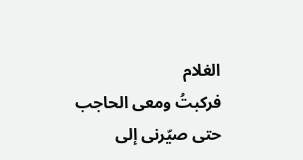الغلام
فركبتُ ومعى الحاجب حتى صيّرنى إلى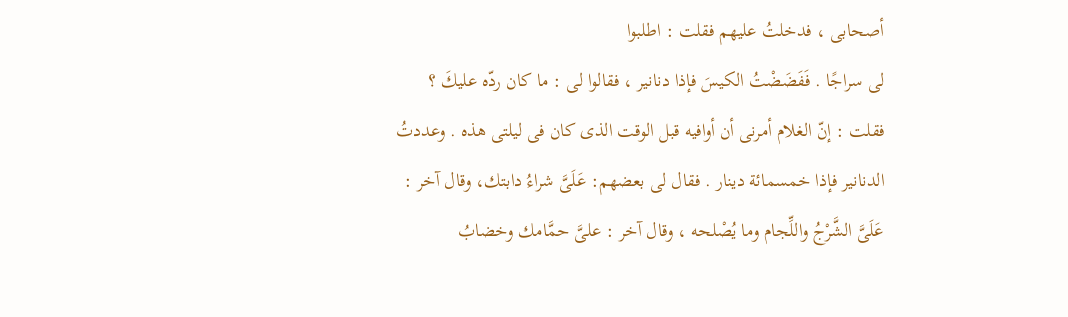أصحابى ، فدخلتُ عليهم فقلت : اطلبوا
لى سراجًا . فَفَضَضْتُ الكيسَ فإذا دنانير ، فقالوا لى : ما كان ردّه عليكَ ؟
فقلت : إنّ الغلام أمرنى أن أوافيه قبل الوقت الذى كان فى ليلتى هذه . وعددتُ
الدنانير فإذا خمسمائة دينار . فقال لى بعضهم: عَلَىَّ شراءُ دابتك، وقال آخر :
عَلَىَّ الشَّرْجُ واللِّجام وما يُصْلحه ، وقال آخر : علىَّ حمَّامك وخضابُ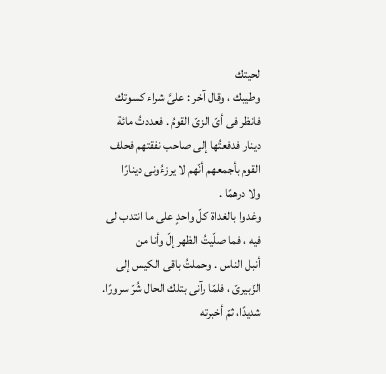لحيتك
وطيبك ، وقال آخر : علىَّ شراء كسوتك فانظر فى أىّ الزىّ القومُ . فعددتُ مائة
دينار فدفعتُها إلى صاحب نفقتهم فحلف القوم بأجمعهم أنّهم لا يرزءُونى دينارًا
ولا درهمًا .
وغدوا بالغداة كلّ واحدٍ على ما انتدب لى فيه ، فما صلّيتُ الظهر إلّ وأنا من
أنبل الناس . وحملتُ باقى الكيس إلى الزّبيرىّ ، فلمّا رآنى بتلك الحال شُرّ سرورًا.
شديدًا، ثمّ أخبرته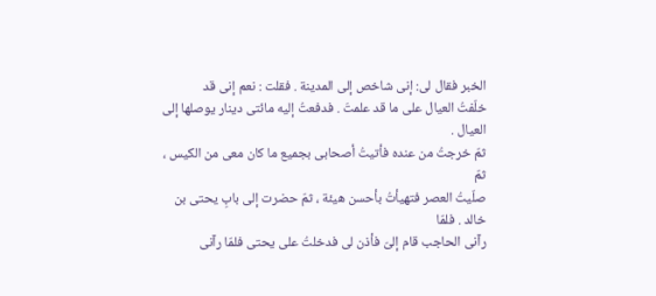الخبر فقال لى: إنى شاخص إلى المدينة . فقلت : نعم إنى قد
خلّفتُ العيال على ما قد علمتَ . فدفعتُ إليه مائتى دينار يوصلها إلى العيال .
ثمّ خرجتُ من عنده فأتيتُ أصحابى بجميع ما كان معى من الكيس ، ثمّ
صلّيتُ العصر فتهيأتُ بأحسن هيئة ، ثمّ حضرت إلى بابِ يحتى بن خالد . فلمّا
رآنى الحاجب قام إلىّ فأذن لى فدخلتُ على يحتى فلمّا رآنى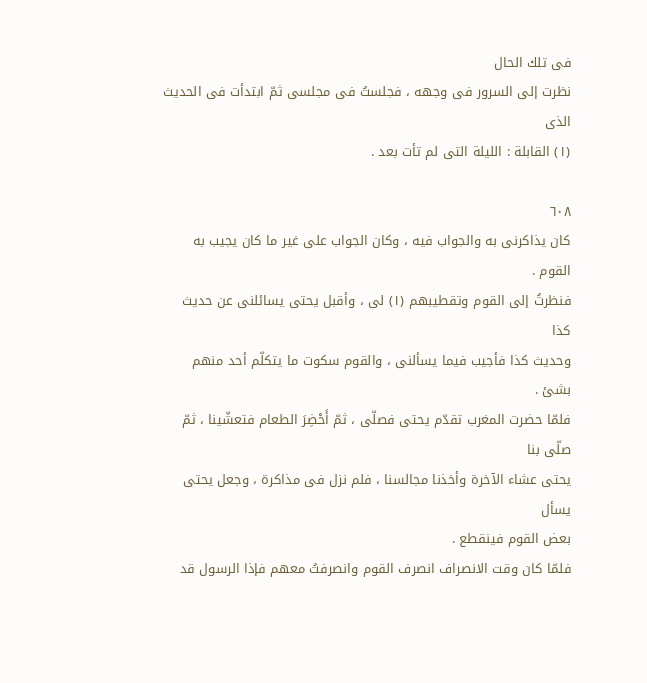فى تلك الحال
نظرت إلى السرور فى وجهه ، فجلستُ فى مجلسى ثمّ ابتدأت فى الحديث الذى
(١) القابلة : الليلة التى لم تأت بعد .

٦٠٨
كان يذاكرنى به والجواب فيه ، وكان الجواب على غير ما كان يجيب به القوم .
فنظرتُ إلى القوم وتقطيبهم (١) لى ، وأقبل يحتى يسائلنى عن حديث كذا
وحديث كذا فأجيب فيما يسألنى ، والقوم سكوت ما يتكلّم أحد منهم بشئ .
فلمّا حضرت المغرب تقدّم يحتى فصلّى ، ثمّ أَحْضِرَ الطعام فتعشّينا ، ثمّ صلّى بنا
يحتى عشاء الآخرة وأخذنا مجالسنا ، فلم نزل فى مذاكرة ، وجعل يحتى يسأل
بعض القوم فينقطع .
فلمّا كان وقت الانصراف انصرف القوم وانصرفتُ معهم فإذا الرسول قد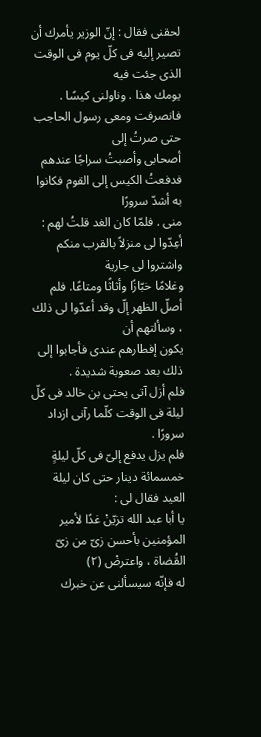لحقنى فقال : إنّ الوزير يأمرك أن تصير إليه فى كلّ يوم فى الوقت الذى جئت فيه
يومك هذا . وناولنی كيسًا . فانصرفت ومعى رسول الحاجب حتى صرتُ إلى
أصحابى وأصبتُ سراجًا عندهم فدفعتُ الكيس إلى القوم فكانوا به أشدّ سرورًا
منى . فلمّا كان الغد قلتُ لهم : أعِدّوا لى منزلاً بالقرب منكم واشتروا لى جارية
وغلامًا خبّازًا وأثاثًا ومتاعًا. فلم أصلّ الظهر إلّ وقد أعدّوا لى ذلك ، وسألتهم أن
یکون إفطارهم عندى فأجابوا إلى ذلك بعد صعوبة شديدة .
فلم أزل آتى يحتى بن خالد فى كلّ ليلة فى الوقت كلّما رآنى ازداد سرورًا .
فلم يزل يدفع إلىّ فى كلّ ليلةٍ خمسمائة دينار حتى كان ليلة العيد فقال لى :
يا أبا عبد الله تزيّنْ غدًا لأمير المؤمنين بأحسن زىّ من زىّ القُضاة ، واعترضْ (٢)
له فإنّه سيسألنى عن خبرك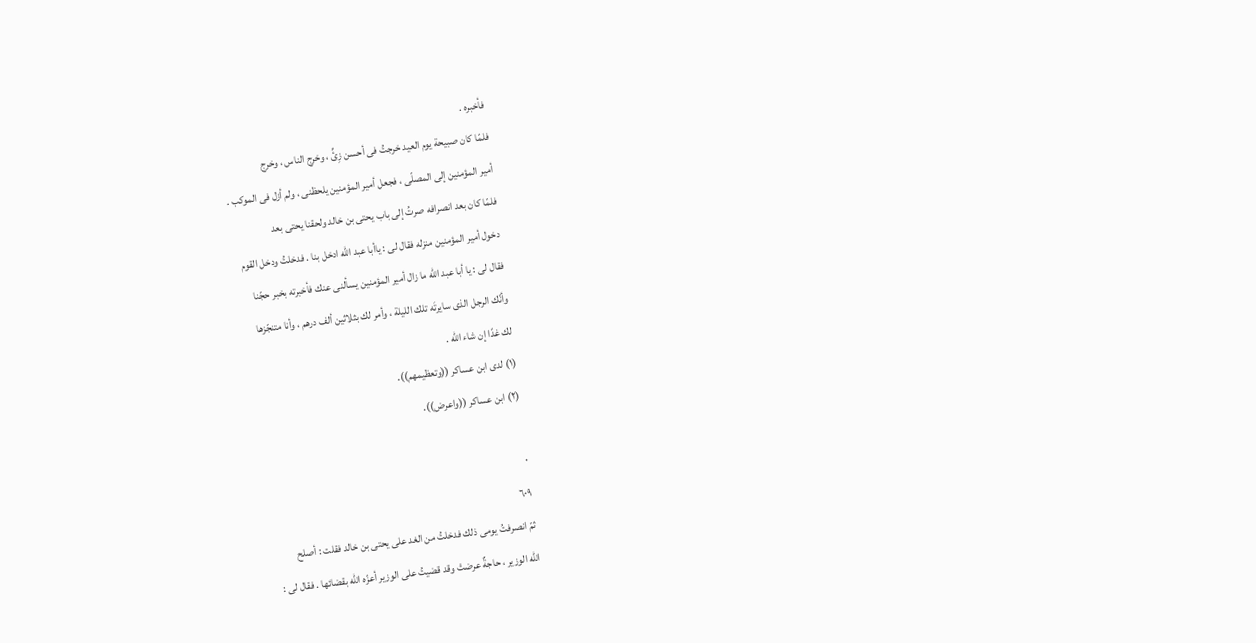فأخبره .
فلمّا کان صبيحة يوم العيد خرجتُ فى أحسن زِئِّ ، وخرج الناس ، وخرج
أمير المؤمنين إلى المصلّى ، فجعل أمير المؤمنين يلحظنى ، ولم أزل فى الموكب .
فلمّا كان بعد انصرافه صرتُ إلى باب يحتى بن خالد ولحقنا يحتى بعد
دخول أمير المؤمنين منزله فقال لى : ياأبا عبد الله ادخل بنا . فدخلتُ ودخل القوم
فقال لى : يا أبا عبد الله ما زال أمير المؤمنين يسألنى عنك فأخبرته بخبر حجّنا
وأنّك الرجل الذى سايرتَه تلك الليلة ، وأمر لك بثلاثين ألف درهم ، وأنا متنجّزها
لك غدًا إن شاء الله .
(١) لدى ابن عساكر ((وتعظيمهم)).
(٢) ابن عساكر ((واعرض)).

٠
٦٠٩
ثمّ انصرفتُ يومى ذلك فدخلتُ من الغد على يحتى بن خالد فقلت : أصلح
الله الوزير ، حاجةٌ عرضتْ وقد قضيتُ على الوزير أعزّه الله بقضائها . فقال لى :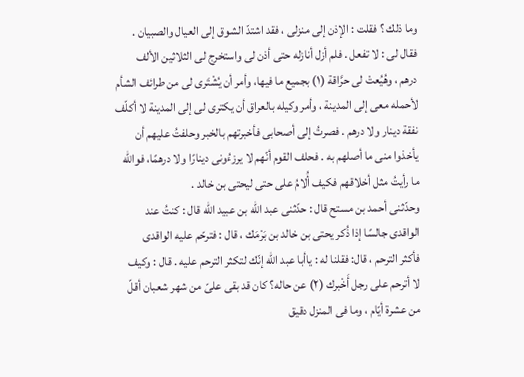وما ذلك ؟ فقلت : الإذن إلى منزلى ، فقد اشتدّ الشوق إلى العيال والصبيان .
فقال لى : لا تفعل . فلم أزل أنازله حتى أذن لى واستخرج لى الثلاثين الألف
درهم ، وهُيُعتْ لى حرَّاقة (١) بجميع ما فيها، وأمر أن يُشْتَرى لى من طرائف الشأم
لأحمله معى إلى المدينة ، وأمر وكيله بالعراق أن يكترى لى إلى المدينة لا أكلّف
نفقة دينار ولا درهم . فصرتُ إلى أصحابى فأخبرتهم بالخبر وحلفتُ عليهم أن
يأخذوا منى ما أصلهم به . فحلف القوم أنّهم لا يرزءُونى دينارًا ولا درهمًا، فوالله
ما رأيتُ مثل أخلاقهم فكيف أُلامُ على حتى ليحتى بن خالد .
وحدّثنى أحمد بن مستح قال : حدّثنى عبد الله بن عبيد الله قال : كنتُ عند
الواقدى جالسًا إذا ذُكر يحتى بن خالد بن بَرْمَك ، قال : فترحّم عليه الواقدى
فأكثر الترحم ، قال: فقلنا له : ياأبا عبد الله إنّك لتكثر الترحم عليه . قال : وكيف
لا أترحم على رجل أَخْبرك (٢) عن حاله؟ كان قد بقى علىّ من شهر شعبان أقلّ
من عشرة أيّام ، وما فى المنزل دقيق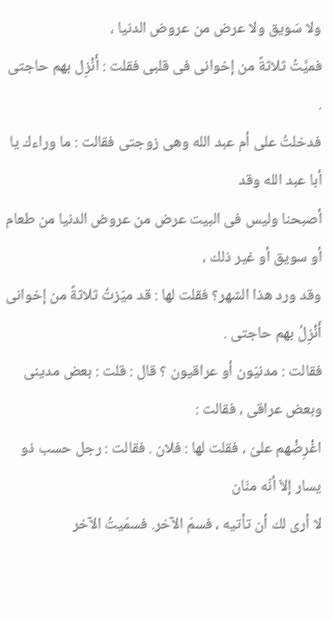ولا سَويق ولا عرض من عروض الدنيا ،
فميَّتُ ثلاثةً من إخوانى فى قلبى فقلت : أَنْزِل بهم حاجتى .
فدخلتُ على أم عبد الله وهى زوجتى فقالت : ما وراءك يا أبا عبد الله وقد
أصبحنا وليس فى البيت عرض من عروض الدنيا من طعام أو سويق أو غير ذلك ،
وقد ورد هذا الشهر؟ فقلت لها : قد ميّزتُ ثلاثةً من إخوانى أَنْزِلُ بهم حاجتى .
فقالت : مدنيّون أو عراقيون ؟ قال : قلت : بعض مدينى وبعض عراقى ، فقالت :
اغْرِضْهم علىّ ، فقلت لها : فلان . فقالت : رجل حسب ذو يسار إلاّ أنّه منّان
لا أرى لك أن تأتيه ، فسمّ الآخر. فسمّيتُ الآخر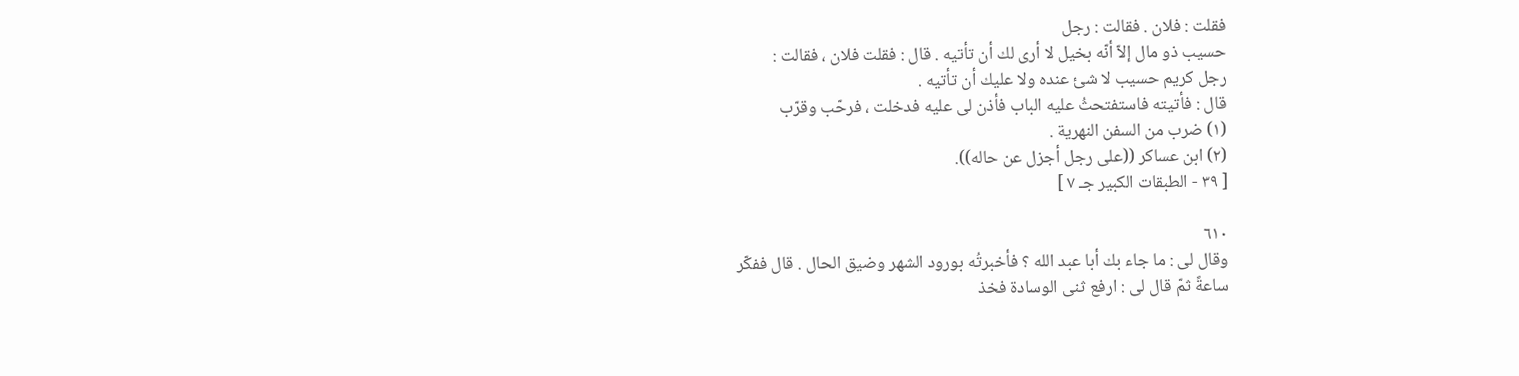فقلت : فلان . فقالت : رجل
حسيب ذو مال إلاّ أنّه بخيل لا أرى لك أن تأتيه . قال : فقلت فلان ، فقالت :
رجل كريم حسيب لا شئ عنده ولا عليك أن تأتيه .
قال : فأتيته فاستفتحثُ عليه الباب فأذن لى عليه فدخلت ، فرحّب وقرّب
(١) ضرب من السفن النهرية .
(٢) ابن عساكر ((على رجل أجزل عن حاله)).
[ ٣٩ - الطبقات الكبير جـ ٧ ]

٦١٠
وقال لى : ما جاء بك أبا عبد الله ؟ فأخبرتُه بورود الشهر وضيق الحال . قال ففكّر
ساعةً ثمّ قال لى : ارفع ثنى الوسادة فخذ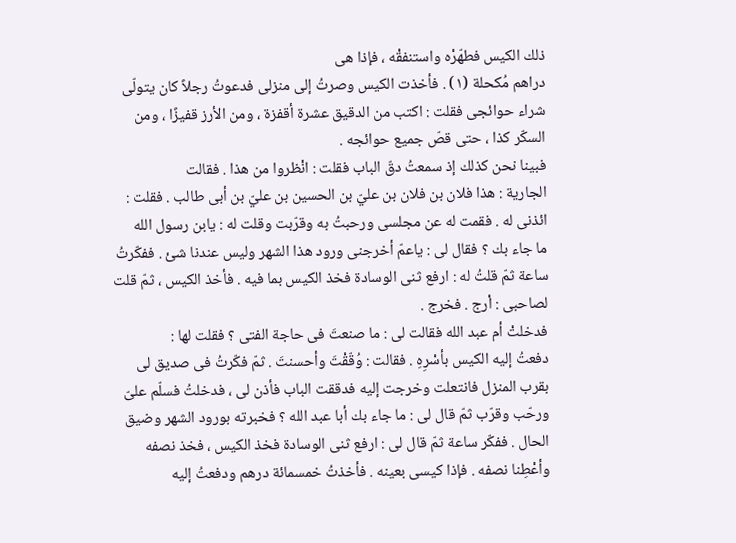ذلك الكيس فطهّرْه واستنفقْه ، فإذا هى
دراهم مُكحلة (١) . فأخذت الكيس وصرتُ إلى منزلى فدعوتُ رجلاً كان يتولّى
شراء حوائجى فقلت : اكتب من الدقيق عشرة أقفزة ، ومن الأرز قفيزًا ، ومن
السكّر كذا ، حتى قصّ جميع حوائجه .
فبينا نحن كذلك إذ سمعتُ دقّ الباب فقلت : انْظروا من هذا . فقالت
الجارية : هذا فلان بن فلان بن عليّ بن الحسين بن عليّ بن أبى طالب . فقلت :
ائذنى له . فقمت له عن مجلسى ورحبتُ به وقرّبت وقلت له : يابن رسول الله
ما جاء بك ؟ فقال لى : ياعمّ أخرجنى ورود هذا الشهر وليس عندنا شئ . ففكّرتُ
ساعة ثمّ قلتُ له : ارفع ثنى الوسادة فخذ الكيس بما فيه . فأخذ الكيس ، ثمّ قلت
لصاحبى : اْرج . فخرج .
فدخلتْ أم عبد الله فقالت لى : ما صنعتَ فى حاجة الفتى ؟ فقلت لها :
دفعتُ إليه الكيس بأسْرِهِ . فقالت : وُقّقْتَ وأحسنتَ . ثمّ فكّرتُ فى صديق لى
بقرب المنزل فانتعلت وخرجت إليه فدققت الباب فأذن لى ، فدخلتُ فسلّم علىّ
ورحّب وقرّب ثمّ قال لی : ما جاء بك أبا عبد الله ؟ فخبرته بورود الشھر وضیق
الحال . ففكّر ساعة ثمّ قال لى : ارفع ثنى الوسادة فخذ الكيس ، فخذ نصفه
وأعْطِنا نصفه . فإذا كيسى بعينه . فأخذتُ خمسمائة درهم ودفعتُ إليه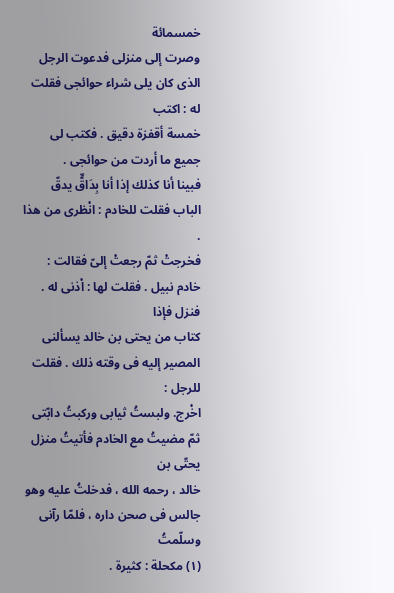خمسمائة
وصرت إلى منزلى فدعوت الرجل الذى كان يلى شراء حوائجى فقلت له : اكتب
خمسة أقفزة دقيق . فكتب لى جميع ما أردت من حوائجی .
فبينا أنا كذلك إذا أنا بِدَاقٌّ يدقّ الباب فقلت للخادم : انْظرى من هذا .
فخرجتْ ثمّ رجعتْ إلىّ فقالت : خادم نبيل . فقلت لها : اْذنى له . فنزل فإذا
كتاب من يحتى بن خالد يسألنى المصير إليه فى وقته ذلك . فقلت للرجل :
اخْرج. ولبستُ ثيابى وركبتُ دابّتى ثمّ مضيتُ مع الخادم فأتيتُ منزل یحتّى بن
خالد ، رحمه الله ، فدخلتُ عليه وهو جالس فى صحن داره ، فلمّا رآنى وسلّمتُ
(١) مكحلة : كثيرة .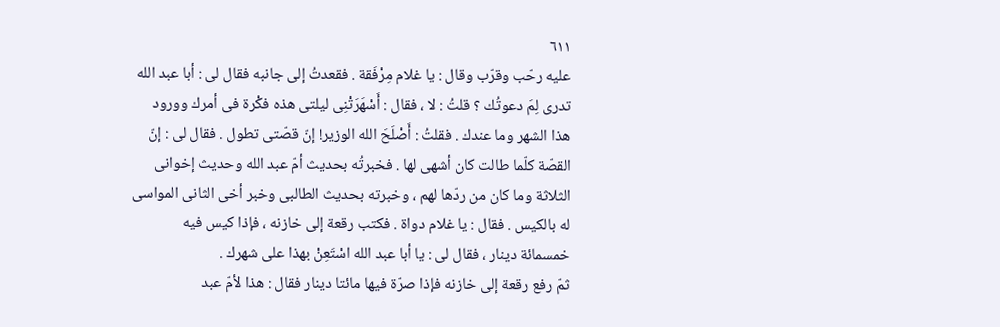٦١١
عليه رحّب وقرّب وقال : يا غلام مِرْفَقة . فقعدتُ إلى جانبه فقال لى : أبا عبد الله
تدرى لِمَ دعوتُك ؟ قلتُ : لا ، فقال : أَسْهَرَتْنِى ليلتى هذه فكْرة فى أمرك وورود
هذا الشهر وما عندك . فقلتُ : أَصْلَحَ الله الوزير! إنّ قصّتى تطول . فقال لى : إنّ
القصّة كلّما طالت كان أشهى لها . فخبرتُه بحديث أمّ عبد الله وحديث إخوانى
الثلاثة وما كان من ردّها لهم ، وخبرته بحديث الطالبى وخبر أخى الثانى المواسى
له بالكيس . فقال : يا غلام دواة . فكتب رقعة إلى خازنه ، فإذا كيس فيه
خمسمائة دينار ، فقال لى : يا أبا عبد الله اسْتَعِنْ بهذا على شهرك .
ثمّ رفع رقعة إلى خازنه فإذا صرّة فيها مائتا دينار فقال : هذا لأمّ عبد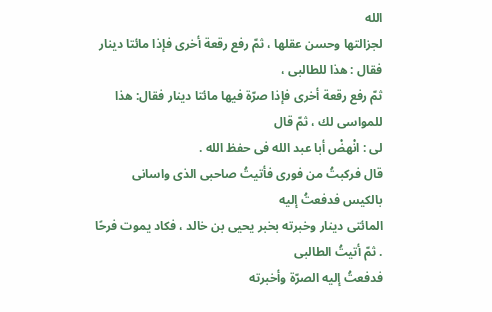الله
لجزالتها وحسن عقلها ، ثمّ رفع رقعة أخرى فإذا مائتا دينار فقال : هذا للطالبى ،
ثمّ رفع رقعة أخرى فإذا صرّة فيها مائتا دينار فقال: هذا للمواسى لك ، ثمّ قال
لى : انْهضْ أبا عبد الله فى حفظ الله .
قال فركبتُ من فورى فأتيتُ صاحبى الذى واسانى بالكيس فدفعتُ إليه
المائتى دينار وخبرته بخبر يحيى بن خالد ، فكاد يموت فرحًا . ثمّ أتيتُ الطالبى
فدفعتُ إليه الصرّة وأخبرته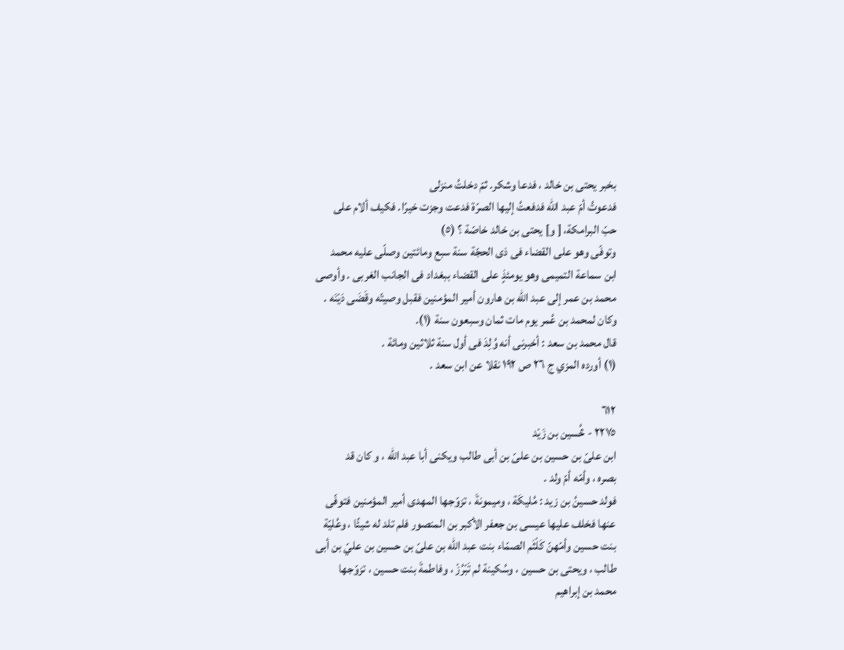بخبر يحتى بن خالد ، فدعا وشكر. ثمّ دخلتُ منزلى
فدعوتُ أمّ عبد الله فدفعتُ إليها الصرّة فدعت وجزت خيرًا. فكيف ألام على
حبّ البرامكة، [ و] يحتى بن خالد خاصّة ؟ (٥)
وتوفّى وهو على القضاء فى ذى الحجّة سنة سبع ومائتين وصلّى عليه محمد
ابن سماعة التميمى وهو يومئذٍ على القضاء ببغداد فى الجانب الغربى . وأوصى
محمد بن عمر إلى عبد الله بن هارون أمير المؤمنين فقبل وصيتّه وقَضَى دَيْنَه .
وكان لمحمد بن عُمر يوم مات ثمان وسبعون سنة (١).
قال محمد بن سعد : أخبرنى أنه وُلِدَ فى أول سنة ثلاثين ومائة .
(١) أورده المزي ج ٢٦ ص ١٩٢ نقلا عن ابن سعد .

٦١٢
٢٢٧٥ - څُسین بن زَيْد
ابن علیّ بن حسین بن علیّ بن أبى طالب ویکنی أبا عبد الله ، و کان قد
بصره ، وأمّه أمّ ولد .
فولد حسينُ بن زيد : مُليكَة ، وميمونةَ ، تزوّجها المهدى أمير المؤمنين فتوفّی
عنها فخلف عليها عيسى بن جعفر الأكبر بن المنصور فلم تلد له شيئًا ، وعُليّة
بنت حسين وأمّهنّ كَلْثَم الصمّاء بنت عبد الله بن علىّ بن حسين بن عليّ بن أبى
طالب ، ويحتى بن حسين ، وسُكينة لم تَبْرُزْ ، وفاطمةَ بنت حسين ، تزوّجها
محمد بن إبراهيم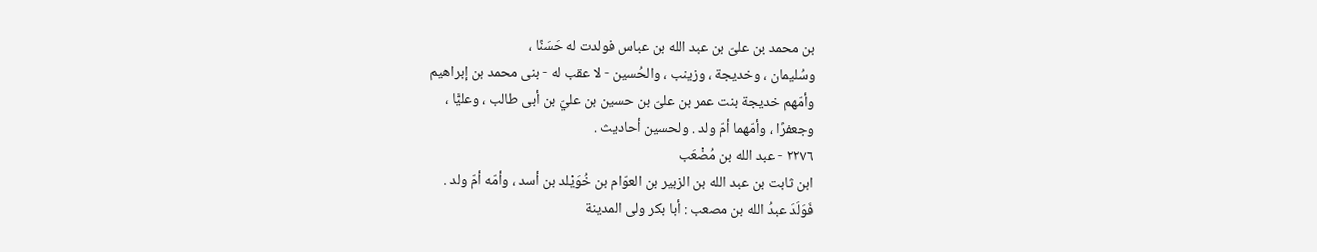بن محمد بن علىّ بن عبد الله بن عباس فولدت له حَسَنًا ،
وسُليمان ، وخديجة ، وزينب ، والحُسين - لا عقب له - بنى محمد بن إبراهيم
وأمّهم خديجة بنت عمر بن علىّ بن حسين بن عليّ بن أبى طالب ، وعليًّا ،
وجعفرًا ، وأمّهما أمّ ولد . ولحسين أحاديث .
٢٢٧٦ - عبد الله بن مُضْعَب
ابن ثابت بن عبد الله بن الزبير بن العوّام بن خُوَيْلد بن أسد ، وأمّه أمّ ولد .
فَوَلَدَ عبدُ الله بن مصعب : أبا بكر ولى المدينة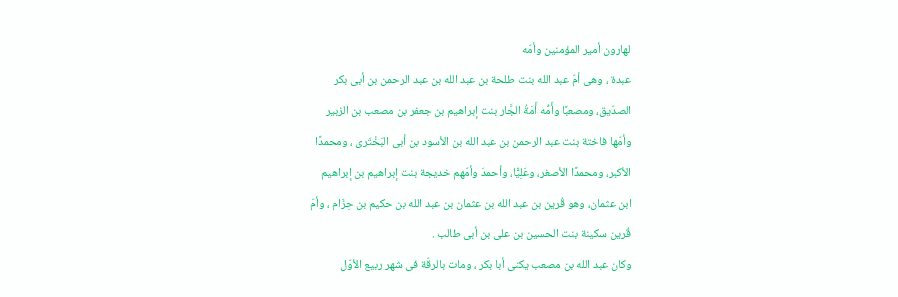لهارون أمير المؤمنين وأمّه
عبدة ، وهى أمّ عبد الله بنت طلحة بن عبد الله بن عبد الرحمن بن أبى بكر
الصدّيق، ومصعبًا وأَمُّه أَمَةُ الجَّار بنت إبراهيم بن جعفر بن مصعب بن الزبير
وأمّها فاختة بنت عبد الرحمن بن عبد الله بن الأسود بن أبى البَخْتَرى ، ومحمدًا
الأكبر، ومحمدًا الأصغر، وعَلِيًّا، وأحمدَ وأمّهم خديجة بنت إبراهيم بن إبراهيم
ابن عثمان، وهو قُرين بن عبد الله بن عثمان بن عبد الله بن حكيم بن حِزَام ، وأمّ
قُرين سكينة بنت الحسين بن على بن أبى طالب .
وكان عبد الله بن مصعب يكنى أبا بكر ، ومات بالرقّة فى شهر ربيع الأوّل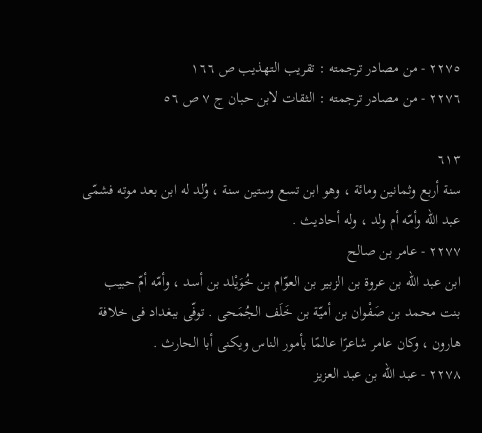٢٢٧٥ - من مصادر ترجمته : تقريب التهذيب ص ١٦٦
٢٢٧٦ - من مصادر ترجمته : الثقات لابن حبان ج ٧ ص ٥٦

٦١٣
سنة أربع وثمانين ومائة ، وهو ابن تسع وستین سنة ، وُلد له ابن بعد موته فشمّی
عبد الله وأمّه أم ولد ، وله أحاديث .
٢٢٧٧ - عامر بن صالح
ابن عبد الله بن عروة بن الزبير بن العوّام بن خُوَيْلد بن أسد ، وأمّه أمّ حبيب
بنت محمد بن صَفْوان بن أميّة بن خَلَف الجُمَحى . توفّى ببغداد فى خلافة
هارون ، وكان عامر شاعرًا عالمًا بأمور الناس ويكنى أبا الحارث .
٢٢٧٨ - عبد الله بن عبد العزيز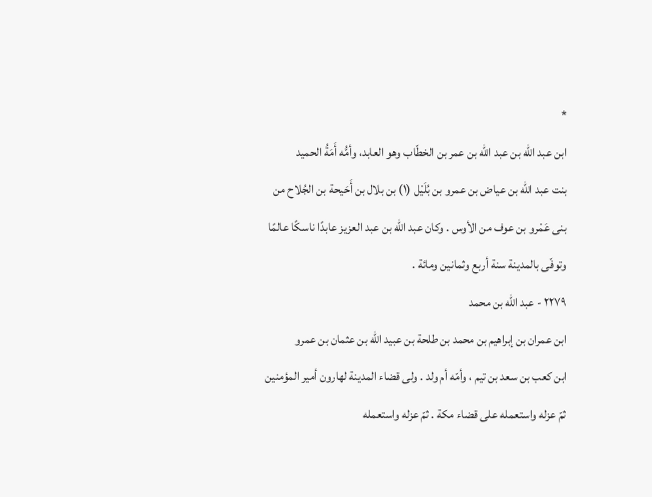*
ابن عبد الله بن عبد الله بن عمر بن الخطّاب وهو العابد، وأمُّه أَمَةُ الحميد
بنت عبد الله بن عياض بن عمرو بن بُلَيْل (١) بن بلال بن أَحَيحة بن الجُلاح من
بنى عَمْرو بن عوف من الأوس . وكان عبد الله بن عبد العزيز عابدًا ناسكًا عالمًا
وتوفّى بالمدينة سنة أربع وثمانين ومائة .
٢٢٧٩ - عبد الله بن محمد
ابن عمران بن إبراهيم بن محمد بن طلحة بن عبيد الله بن عثمان بن عمرو
ابن كعب بن سعد بن تيم ، وأمّه أم ولد . ولى قضاء المدينة لهارون أمير المؤمنين
ثمّ عزله واستعمله على قضاء مكة . ثمّ عزله واستعمله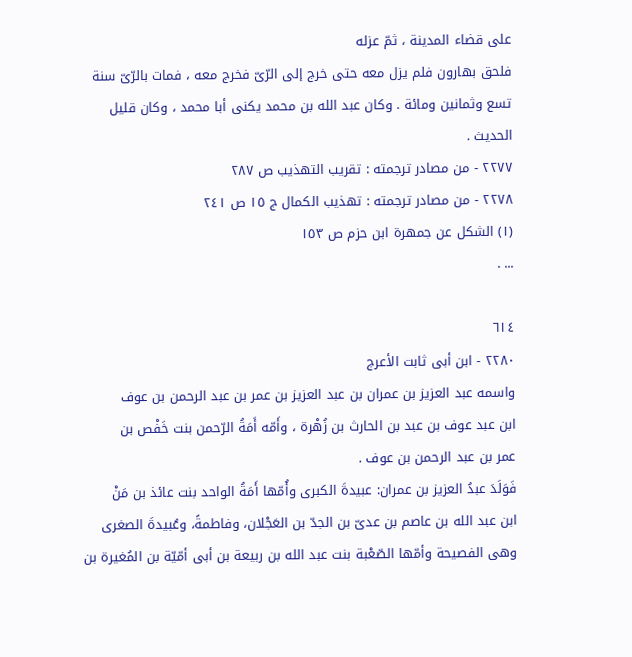على قضاء المدينة ، ثمّ عزله
فلحق بهارون فلم يزل معه حتى خرج إلى الرّىّ فخرج معه ، فمات بالرّىّ سنة
تسع وثمانين ومائة . وكان عبد الله بن محمد يكنى أبا محمد ، وكان قليل
الحديث .
٢٢٧٧ - من مصادر ترجمته : تقريب التهذيب ص ٢٨٧
٢٢٧٨ - من مصادر ترجمته : تهذيب الكمال ج ١٥ ص ٢٤١
(١) الشكل عن جمهرة ابن حزم ص ١٥٣
... .

٦١٤
٢٢٨٠ - ابن أبى ثابت الأعرج
واسمه عبد العزيز بن عمران بن عبد العزيز بن عمر بن عبد الرحمن بن عوف
ابن عبد عوف بن عبد بن الحارث بن زُهْرة ، وأَمّه أَمَةُ الرّحمن بنت خَفْص بن
عمر بن عبد الرحمن بن عوف .
فَوَلَدَ عبدُ العزيز بن عمران: عبيدةَ الكبرى وأُمّها أَمَةُ الواحد بنت عائذ بن مَنْ
ابن عبد الله بن عاصم بن عدىّ بن الجدّ بن العَجْلان، وفاطمةً، وعُبيدةَ الصغرى
وهى الفصيحة وأمّها الصّعْبة بنت عبد الله بن ربيعة بن أبى أمّيّة بن المُغيرة بن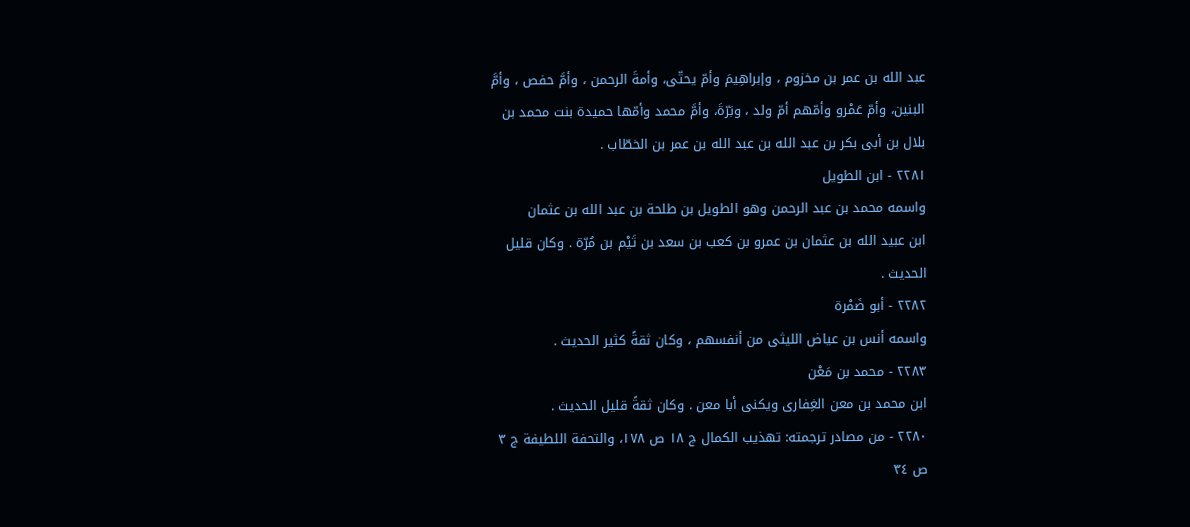عبد الله بن عمر بن مخزوم ، وإبراهِيمَ وأمّ يحتّى، وأمةَ الرحمن ، وأمَّ حفص ، وأمَّ
البنين، وأمّ عَمْرو وأمّهم أمّ ولد ، وبَرّةَ، وأمَّ محمد وأمّها حميدة بنت محمد بن
بلال بن أبى بكر بن عبد الله بن عبد الله بن عمر بن الخطّاب .
٢٢٨١ - ابن الطويل
واسمه محمد بن عبد الرحمن وهو الطويل بن طلحة بن عبد الله بن عثمان
ابن عبيد الله بن عثمان بن عمرو بن كعب بن سعد بن تَيْم بن مُرّة . وكان قليل
الحديث .
٢٢٨٢ - أبو ضَمْرة
واسمه أنس بن عياض الليثى من أنفسهم ، وكان ثقةً كثير الحديث .
٢٢٨٣ - محمد بن مَعْن
ابن محمد بن معن الغِفارى ويكنى أبا معن . وكان ثقةً قليل الحديث .
٢٢٨٠ - من مصادر ترجمته: تهذيب الكمال ج ١٨ ص ١٧٨، والتحفة اللطيفة ج ٣
ص ٣٤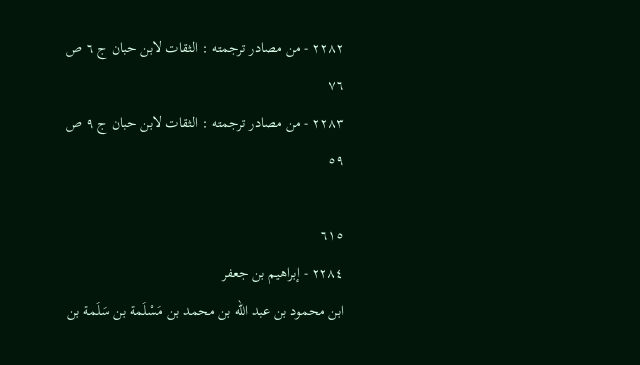٢٢٨٢ - من مصادر ترجمته : الثقات لابن حبان ج ٦ ص ٧٦
٢٢٨٣ - من مصادر ترجمته : الثقات لابن حبان ج ٩ ص ٥٩

٦١٥
٢٢٨٤ - إبراهيم بن جعفر
ابن محمود بن عبد الله بن محمد بن مَسْلَمة بن سَلَمة بن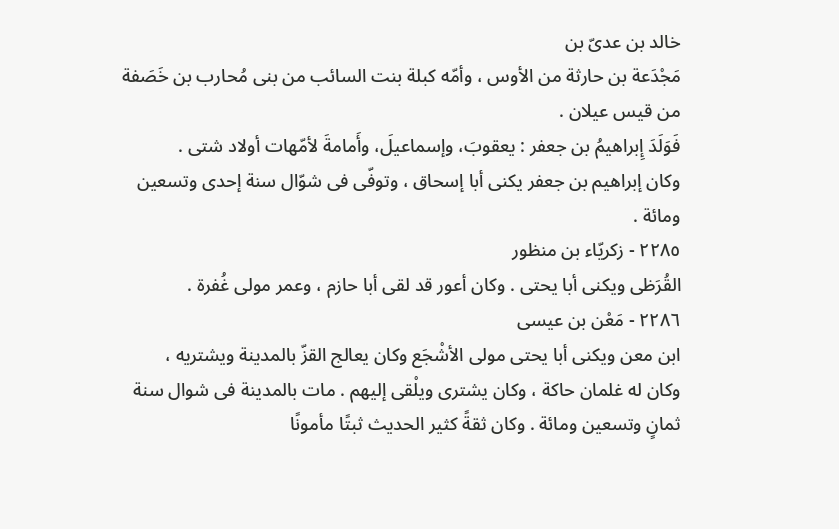خالد بن عدىّ بن
مَجْدَعة بن حارثة من الأوس ، وأمّه كبلة بنت السائب من بنى مُحارب بن خَصَفة
من قيس عيلان .
فَوَلَدَ إِبراهيمُ بن جعفر : يعقوبَ، وإسماعيلَ، وأَمامةَ لأمّهات أولاد شتى .
وكان إبراهيم بن جعفر يكنى أبا إسحاق ، وتوفّی فی شوّال سنة إحدى وتسعين
ومائة .
٢٢٨٥ - زكريّاء بن منظور
القُرَظى ويكنى أبا يحتى . وكان أعور قد لقى أبا حازم ، وعمر مولى غُفرة .
٢٢٨٦ - مَعْن بن عيسى
ابن معن ويكنى أبا يحتى مولى الأشْجَع وكان يعالج القزّ بالمدينة ويشتريه ،
وكان له غلمان حاكة ، وكان يشترى ويلْقى إليهم . مات بالمدينة فى شوال سنة
ثمانٍ وتسعين ومائة . وكان ثقةً كثير الحديث ثبتًا مأمونًا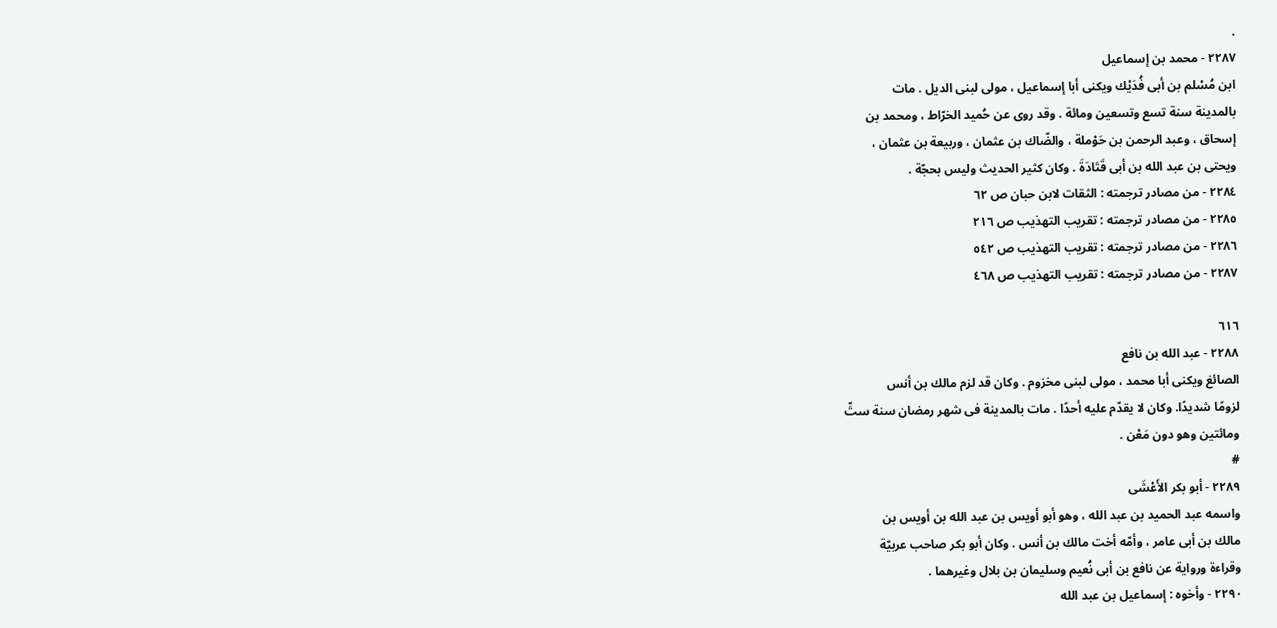.
٢٢٨٧ - محمد بن إسماعيل
ابن مُسْلم بن أبى فُدَيْك ويكنى أبا إسماعيل ، مولى لبنى الديل . مات
بالمدينة سنة تسع وتسعين ومائة . وقد روى عن حُميد الخرّاط ، ومحمد بن
إسحاق ، وعبد الرحمن بن حَوْملة ، والضّاك بن عثمان ، وربيعة بن عثمان ،
ويحتى بن عبد الله بن أبى قَتَادَةَ . وكان كثير الحديث وليس بحجّة .
٢٢٨٤ - من مصادر ترجمته : الثقات لابن حبان ص ٦٢
٢٢٨٥ - من مصادر ترجمته : تقريب التهذيب ص ٢١٦
٢٢٨٦ - من مصادر ترجمته : تقريب التهذيب ص ٥٤٢
٢٢٨٧ - من مصادر ترجمته : تقريب التهذيب ص ٤٦٨

٦١٦
٢٢٨٨ - عبد الله بن نافع
الصائغ ويكنى أبا محمد ، مولى لبنى مخزوم . وكان قد لزم مالك بن أنس
لزومًا شديدًا. وكان لا يقدّم عليه أحدًا . مات بالمدينة فى شهر رمضان سنة ستِّ
ومائتين وهو دون مَعْن .
#
٢٢٨٩ - أبو بكر الأَعْشَى
واسمه عبد الحميد بن عبد الله ، وهو أبو أويس بن عبد الله بن أويس بن
مالك بن أبى عامر ، وأمّه أخت مالك بن أنس . وكان أبو بكر صاحب عربيّة
وقراءة ورواية عن نافع بن أبى نُعيم وسليمان بن بلال وغيرهما .
٢٢٩٠ - وأخوه : إسماعيل بن عبد الله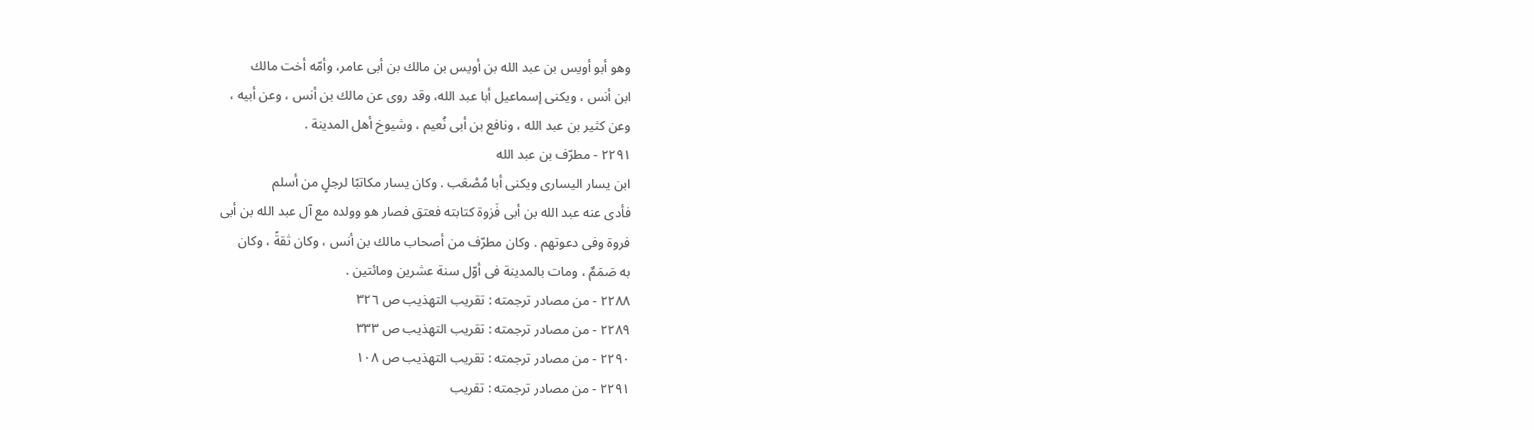وهو أبو أويس بن عبد الله بن أويس بن مالك بن أبى عامر، وأمّه أخت مالك
ابن أنس ، ويكنى إسماعيل أبا عبد الله، وقد روى عن مالك بن أنس ، وعن أبيه ،
وعن كثير بن عبد الله ، ونافع بن أبى نُعيم ، وشيوخ أهل المدينة .
٢٢٩١ - مطرّف بن عبد الله
ابن يسار اليسارى ويكنى أبا مُصْعَب . وكان يسار مكاتبًا لرجلٍ من أسلم
فأدی عنه عبد الله بن أبی فَزوة کتابته فعتق فصار هو وولده مع آل عبد الله بن أبی
فروة وفى دعوتهم . وكان مطرّف من أصحاب مالك بن أنس ، وكان ثقةً ، وكان
به صَمَمٌ ، ومات بالمدينة فى أوّل سنة عشرين ومائتين .
٢٢٨٨ - من مصادر ترجمته : تقريب التهذيب ص ٣٢٦
٢٢٨٩ - من مصادر ترجمته : تقريب التهذيب ص ٣٣٣
٢٢٩٠ - من مصادر ترجمته : تقريب التهذيب ص ١٠٨
٢٢٩١ - من مصادر ترجمته : تقريب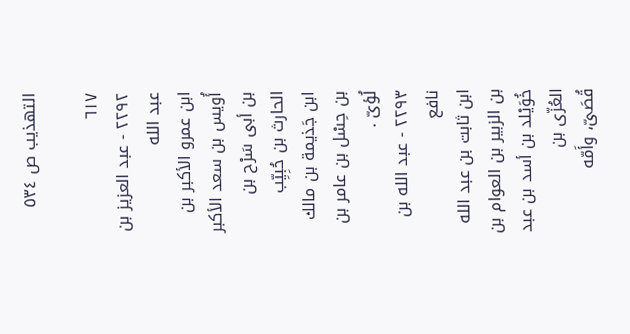التهذيب ص ٥٣٤

٦١٧
٢٢٩٢ - عبد العزيز بن عبد الله
ابن عمرو الأكبر بن أُويس بن سعد الأكبر بن أبى سَرْح بن الحارث بن حُبِيِّب
ابن جَذيمة بن مالك بن حِسْل بن عامر بن لُؤىّ .
٢٢٩٣ - عبد الله بن نافع
ابن ثابت بن عبد الله بن الزبير بن العوام بن خُوَيْلد بن أسد بن عبد العُزّى بن
قُصَىّ، وأَمّه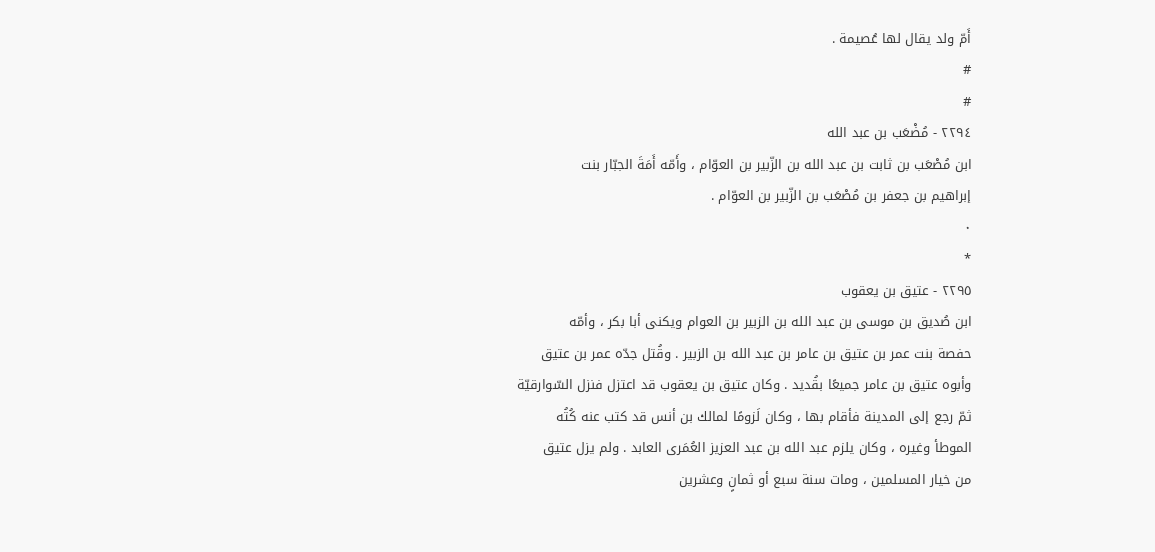أَمّ ولد يقال لها عُصيمة .
#
#
٢٢٩٤ - مُضْعَب بن عبد الله
ابن مُصْعَب بن ثابت بن عبد الله بن الزّبير بن العوّام ، وأَمّه أَمَةَ الجبّار بنت
إبراهيم بن جعفر بن مُصْعَب بن الزّبير بن العوّام .
٠
*
٢٢٩٥ - عتيق بن يعقوب
ابن صُديق بن موسى بن عبد الله بن الزبير بن العوام ويكنى أبا بكر ، وأمّه
حفصة بنت عمر بن عتيق بن عامر بن عبد الله بن الزبير . وقُتل جدّه عمر بن عتيق
وأبوه عتيق بن عامر جميعًا بقُديد . وكان عتيق بن يعقوب قد اعتزل فنزل السّوارقيّة
ثمّ رجع إلى المدينة فأقام بها ، وكان لَزومًا لمالك بن أنس قد كتب عنه كُتُه
الموطأ وغيره ، وكان يلزم عبد الله بن عبد العزيز العُمَرى العابد . ولم يزل عتيق
من خيار المسلمين ، ومات سنة سبع أو ثمانٍ وعشرين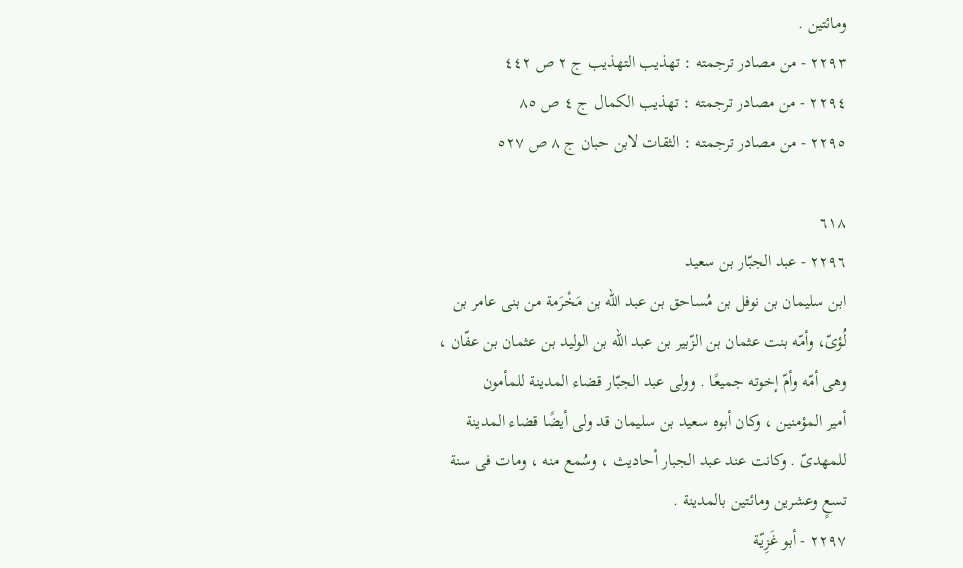ومائتين .
٢٢٩٣ - من مصادر ترجمته : تهذيب التهذيب ج ٢ ص ٤٤٢
٢٢٩٤ - من مصادر ترجمته : تهذيب الكمال ج ٤ ص ٨٥
٢٢٩٥ - من مصادر ترجمته : الثقات لابن حبان ج ٨ ص ٥٢٧

٦١٨
٢٢٩٦ - عبد الجبّار بن سعيد
ابن سليمان بن نوفل بن مُساحق بن عبد الله بن مَخْرَمة من بنى عامر بن
لُؤىّ، وأمّه بنت عثمان بن الزّبير بن عبد الله بن الوليد بن عثمان بن عفّان ،
وهى أمّه وأمّ إخوته جميعًا . وولى عبد الجبّار قضاء المدينة للمأمون
أمير المؤمنين ، وكان أبوه سعيد بن سليمان قد ولى أيضًا قضاء المدينة
للمهدىّ . وكانت عند عبد الجبار أحاديث ، وسُمع منه ، ومات فى سنة
تسعٍ وعشرين ومائتين بالمدينة .
٢٢٩٧ - أبو غَزِيّة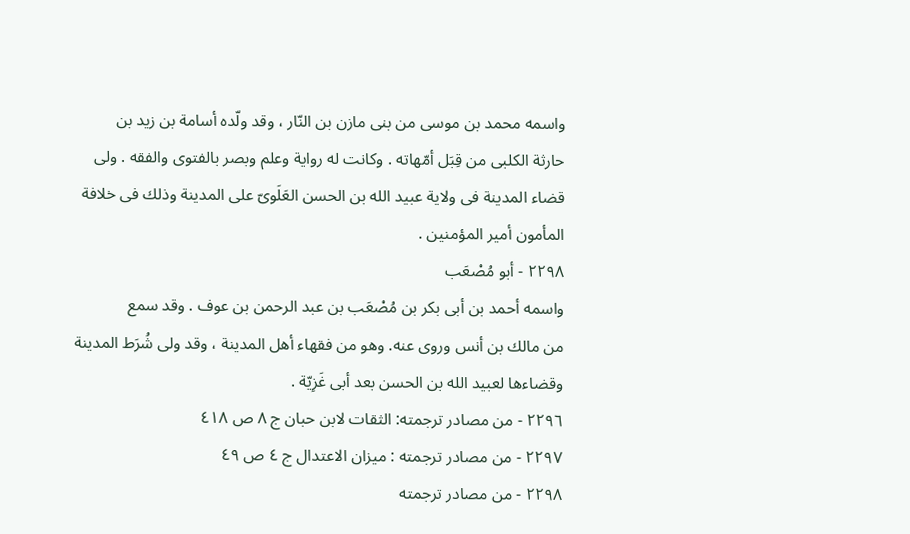واسمه محمد بن موسى من بنى مازن بن النّار ، وقد ولّده أسامة بن زيد بن
حارثة الكلبى من قِبَل أمّهاته . وكانت له رواية وعلم وبصر بالفتوى والفقه . ولى
قضاء المدينة فى ولاية عبيد الله بن الحسن العَلَوىّ على المدينة وذلك فى خلافة
المأمون أمير المؤمنين .
٢٢٩٨ - أبو مُصْعَب
واسمه أحمد بن أبى بكر بن مُصْعَب بن عبد الرحمن بن عوف . وقد سمع
من مالك بن أنس وروى عنه. وهو من فقهاء أهل المدينة ، وقد ولى شُرَط المدينة
وقضاءها لعبيد الله بن الحسن بعد أبى غَزِيّة .
٢٢٩٦ - من مصادر ترجمته: الثقات لابن حبان ج ٨ ص ٤١٨
٢٢٩٧ - من مصادر ترجمته : ميزان الاعتدال ج ٤ ص ٤٩
٢٢٩٨ - من مصادر ترجمته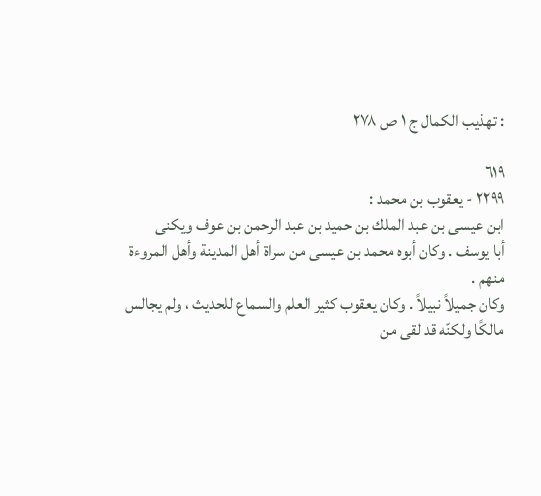: تهذيب الكمال ج ١ ص ٢٧٨

٦١٩
٢٢٩٩ - يعقوب بن محمد :
ابن عيسى بن عبد الملك بن حميد بن عبد الرحمن بن عوف ويكنى
أبا يوسف . وكان أبوه محمد بن عيسى من سراة أهل المدينة وأهل المروءة منهم .
وكان جميلاً نبيلاً . وكان يعقوب كثير العلم والسماع للحديث ، ولم يجالس
مالكًا ولكنّه قد لقى من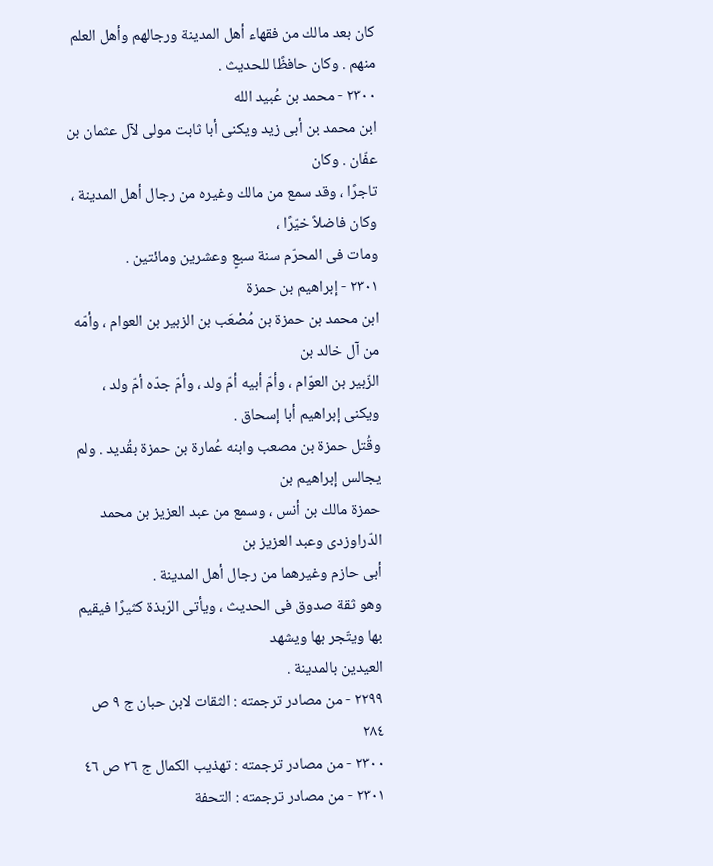كان بعد مالك من فقهاء أهل المدينة ورجالهم وأهل العلم
منهم . وكان حافظًا للحديث .
٢٣٠٠ - محمد بن عُبيد الله
ابن محمد بن أبى زيد ويكنى أبا ثابت مولى لآل عثمان بن عفّان . وكان
تاجرًا ، وقد سمع من مالك وغيره من رجال أهل المدينة ، وكان فاضلاً خيّرًا ،
ومات فى المحرّم سنة سبعٍ وعشرين ومائتين .
٢٣٠١ - إبراهيم بن حمزة
ابن محمد بن حمزة بن مُصْعَب بن الزبير بن العوام ، وأمّه من آل خالد بن
الزّبير بن العوّام ، وأمّ أبيه أمّ ولد ، وأمّ جدّه أمّ ولد ، ويكنى إبراهيم أبا إسحاق .
وقُتل حمزة بن مصعب وابنه عُمارة بن حمزة بقُديد . ولم يجالس إبراهيم بن
حمزة مالك بن أنس ، وسمع من عبد العزيز بن محمد الدّراوزدى وعبد العزيز بن
أبى حازم وغيرهما من رجال أهل المدينة .
وهو ثقة صدوق فى الحديث ، ويأتى الرّبذة كثيرًا فيقيم بها ويتّجر بها ويشهد
العيدين بالمدينة .
٢٢٩٩ - من مصادر ترجمته : الثقات لابن حبان ج ٩ ص ٢٨٤
٢٣٠٠ - من مصادر ترجمته : تهذيب الكمال ج ٢٦ ص ٤٦
٢٣٠١ - من مصادر ترجمته : التحفة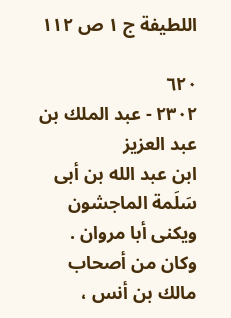اللطيفة ج ١ ص ١١٢

٦٢٠
٢٣٠٢ - عبد الملك بن عبد العزيز
ابن عبد الله بن أبى سَلَمة الماجشون ويكنى أبا مروان . وكان من أصحاب
مالك بن أنس ،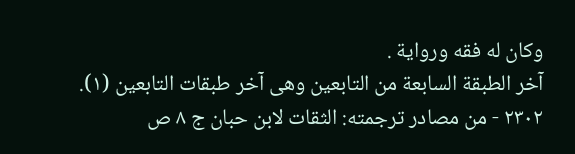وكان له فقه ورواية .
آخر الطبقة السابعة من التابعين وهى آخر طبقات التابعين (١).
٢٣٠٢ - من مصادر ترجمته: الثقات لابن حبان ج ٨ ص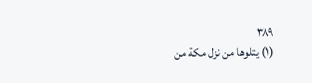٣٨٩
(١) يتلوها من نزل مكة من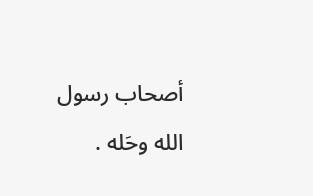أصحاب رسول الله وحَله .